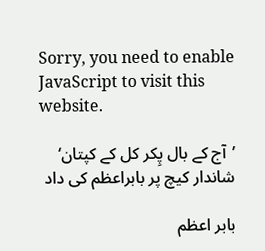Sorry, you need to enable JavaScript to visit this website.

’آج کے بال پِکر کل کے کپتان‘ شاندار کیچ پر بابراعظم کی داد

بابر اعظم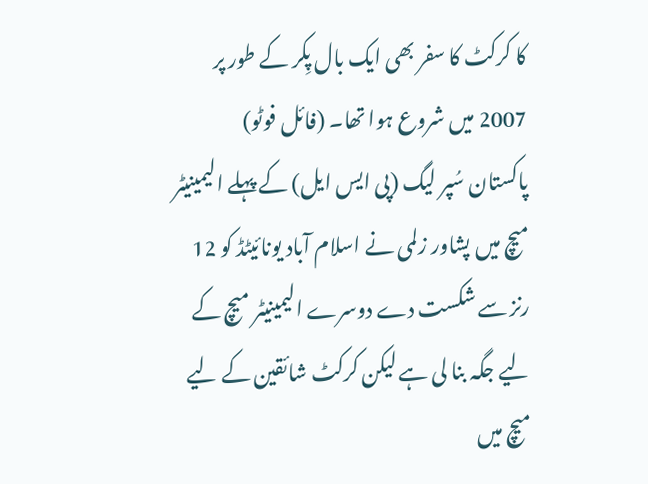کا کرکٹ کا سفر بھی ایک بال پِکر کے طور پر 2007 میں شروع ہوا تھا۔ (فائل فوٹو)
پاکستان سُپر لیگ (پی ایس ایل) کے پہلے الیمینیٹر میچ میں پشاور زلمی نے اسلام آباد یونائیٹڈ کو 12 رنز سے شکست دے دوسرے الیمینیٹر میچ کے لیے جگہ بنا لی ہے لیکن کرکٹ شائقین کے لیے میچ میں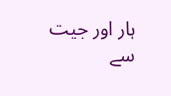ہار اور جیت سے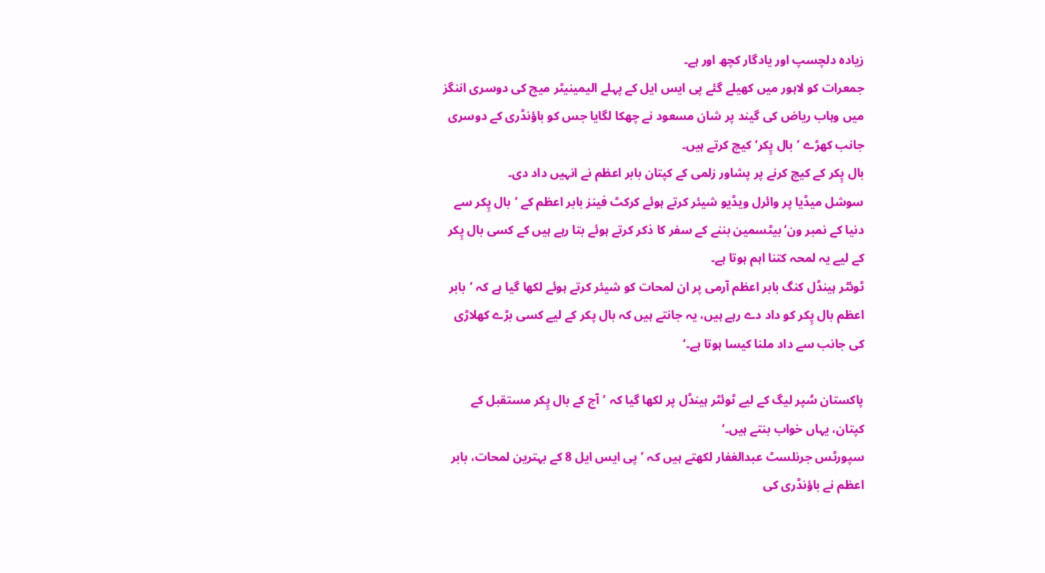زیادہ دلچسپ اور یادگار کچھ اور ہے۔
جمعرات کو لاہور میں کھیلے گئے پی ایس ایل کے پہلے الیمینیٹر میچ کی دوسری اننگز میں وہاب ریاض کی گیند پر شان مسعود نے چھکا لگایا جس کو باؤنڈری کے دوسری جانب کھڑے ’بال پِکر‘ کیچ کرتے ہیں۔
بال پِکر کے کیچ کرنے پر پشاور زلمی کے کپتان بابر اعظم نے انہیں داد دی۔
سوشل میڈیا پر وائرل ویڈیو شیئر کرتے ہوئے کرکٹ فینز بابر اعظم کے ’بال پِکر سے دنیا کے نمبر ون‘ بیٹسمین بننے کے سفر کا ذکر کرتے ہوئے بتا رہے ہیں کے کسی بال پِکر کے لیے یہ لمحہ کتنا اہم ہوتا ہے۔
ٹوئٹر ہینڈل کنگ بابر اعظم آرمی پر ان لمحات کو شیئر کرتے ہوئے لکھا گیا ہے کہ ’بابر اعظم بال پِکر کو داد دے رہے ہیں، یہ جانتے ہیں کہ بال پکر کے لیے کسی بڑے کھلاڑی کی جانب سے داد ملنا کیسا ہوتا ہے۔‘

پاکستان سُپر لیگ کے لیے ٹوئٹر ہینڈل پر لکھا گیا کہ ’آج کے بال پِکر مستقبل کے کپتان، یہاں خواب بنتے ہیں۔‘
سپورٹس جرنلسٹ عبدالغفار لکھتے ہیں کہ ’پی ایس ایل 8 کے بہترین لمحات، بابر اعظم نے باؤنڈری کی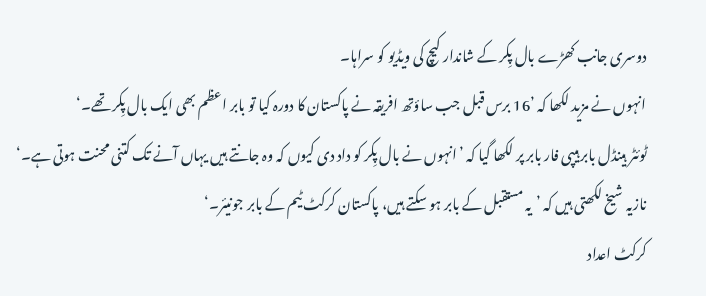دوسری جانب کھڑے بال پِکر کے شاندار کیچ کی ویڈیو کو سراہا۔
انہوں نے مزید لکھا کہ ’16 برس قبل جب ساؤتھ افریقہ نے پاکستان کا دورہ کیا تو بابر اعظم بھی ایک بال پِکر تھے۔‘
ٹوئٹر ہینڈل بابر ہیپی فار بابر پر لکھا گیا کہ ’انہوں نے بال پِکر کو داد دی کیوں کہ وہ جانتے ہیں یہاں آنے تک کتنی محنت ہوتی ہے۔‘
نازیہ شیخ لکھتی ہیں کہ ’یہ مستقبل کے بابر ہو سکتے ہیں، پاکستان کرکٹ ٹیم کے بابر جونیئر۔‘
کرکٹ اعداد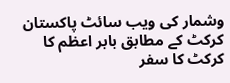وشمار کی ویب سائٹ پاکستان کرکٹ کے مطابق بابر اعظم کا کرکٹ کا سفر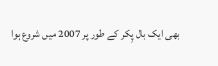بھی ایک بال پِکر کے طور پر 2007 میں شروع ہوا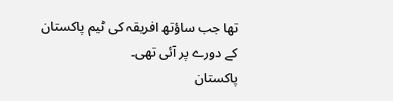تھا جب ساؤتھ افریقہ کی ٹیم پاکستان کے دورے پر آئی تھی۔
پاکستان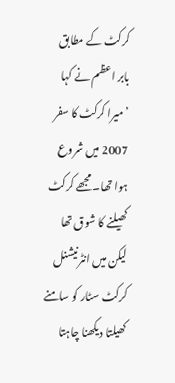کرکٹ کے مطابق بابر اعظم نے کہا ’میرا کرکٹ کا سفر 2007 میں شروع ہوا تھا۔ مجھے کرکٹ کھیلنے کا شوق تھا لیکن میں انٹرنیشنل کرکٹ سٹار کو سامنے کھیلتا دیکھنا چاہتا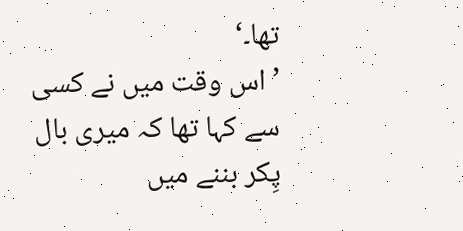تھا۔‘
’ اس وقت میں نے کسی سے کہا تھا کہ میری بال پِکر بننے میں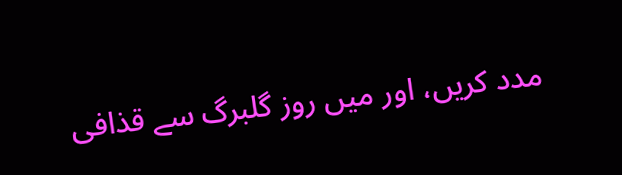مدد کریں، اور میں روز گلبرگ سے قذافی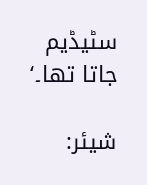سٹیڈیم جاتا تھا۔‘

شیئر: